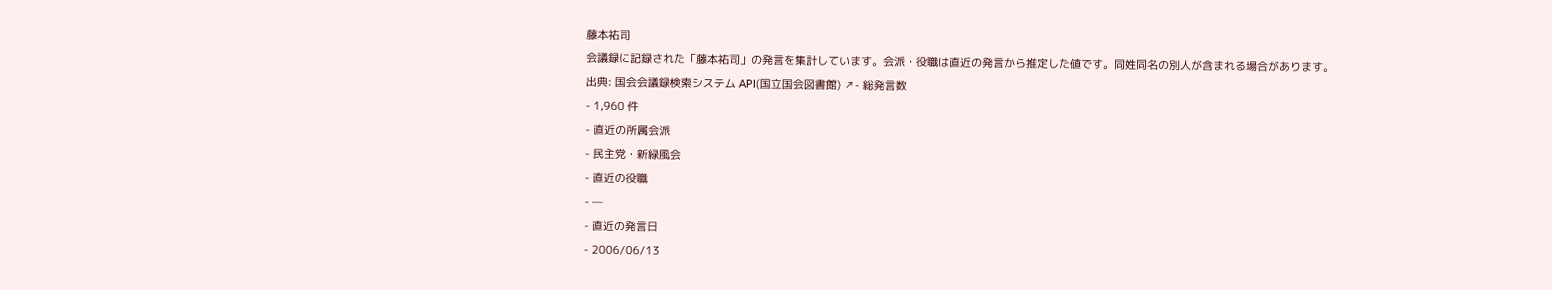藤本祐司
会議録に記録された「藤本祐司」の発言を集計しています。会派・役職は直近の発言から推定した値です。同姓同名の別人が含まれる場合があります。
出典: 国会会議録検索システム API(国立国会図書館) ↗- 総発言数
- 1,960 件
- 直近の所属会派
- 民主党・新緑風会
- 直近の役職
- —
- 直近の発言日
- 2006/06/13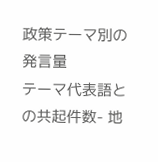政策テーマ別の発言量
テーマ代表語との共起件数- 地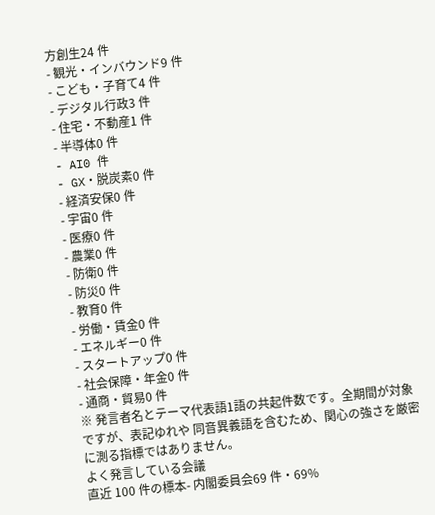方創生24 件
- 観光・インバウンド9 件
- こども・子育て4 件
- デジタル行政3 件
- 住宅・不動産1 件
- 半導体0 件
- AI0 件
- GX・脱炭素0 件
- 経済安保0 件
- 宇宙0 件
- 医療0 件
- 農業0 件
- 防衛0 件
- 防災0 件
- 教育0 件
- 労働・賃金0 件
- エネルギー0 件
- スタートアップ0 件
- 社会保障・年金0 件
- 通商・貿易0 件
※ 発言者名とテーマ代表語1語の共起件数です。全期間が対象ですが、表記ゆれや 同音異義語を含むため、関心の強さを厳密に測る指標ではありません。
よく発言している会議
直近 100 件の標本- 内閣委員会69 件・69%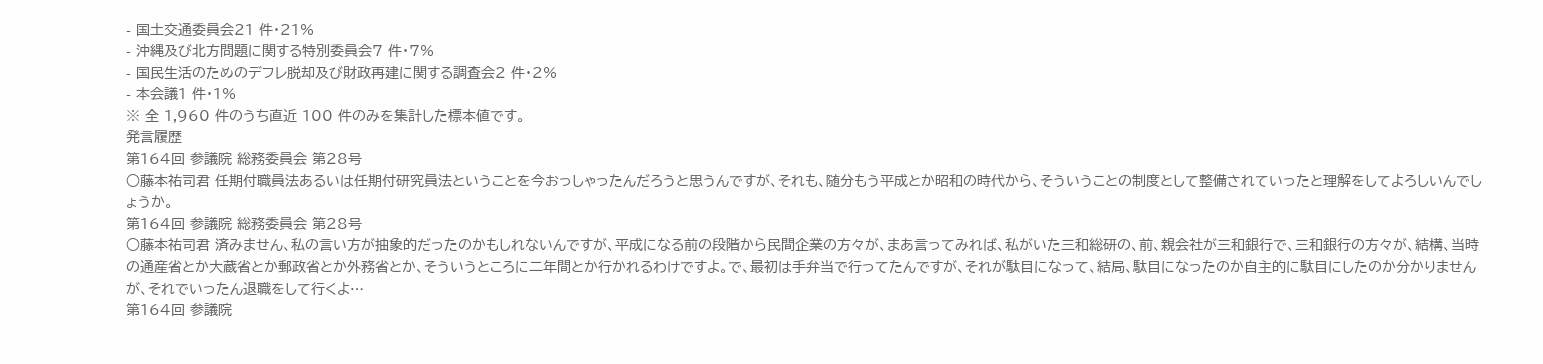- 国土交通委員会21 件・21%
- 沖縄及び北方問題に関する特別委員会7 件・7%
- 国民生活のためのデフレ脱却及び財政再建に関する調査会2 件・2%
- 本会議1 件・1%
※ 全 1,960 件のうち直近 100 件のみを集計した標本値です。
発言履歴
第164回 参議院 総務委員会 第28号
○藤本祐司君 任期付職員法あるいは任期付研究員法ということを今おっしゃったんだろうと思うんですが、それも、随分もう平成とか昭和の時代から、そういうことの制度として整備されていったと理解をしてよろしいんでしょうか。
第164回 参議院 総務委員会 第28号
○藤本祐司君 済みません、私の言い方が抽象的だったのかもしれないんですが、平成になる前の段階から民間企業の方々が、まあ言ってみれば、私がいた三和総研の、前、親会社が三和銀行で、三和銀行の方々が、結構、当時の通産省とか大蔵省とか郵政省とか外務省とか、そういうところに二年間とか行かれるわけですよ。で、最初は手弁当で行ってたんですが、それが駄目になって、結局、駄目になったのか自主的に駄目にしたのか分かりませんが、それでいったん退職をして行くよ…
第164回 参議院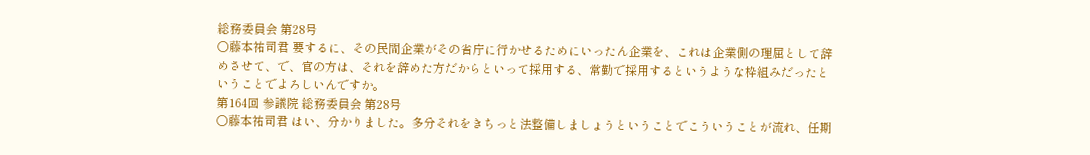総務委員会 第28号
○藤本祐司君 要するに、その民間企業がその省庁に行かせるためにいったん企業を、これは企業側の理屈として辞めさせて、で、官の方は、それを辞めた方だからといって採用する、常勤で採用するというような枠組みだったということでよろしいんですか。
第164回 参議院 総務委員会 第28号
○藤本祐司君 はい、分かりました。多分それをきちっと法整備しましょうということでこういうことが流れ、任期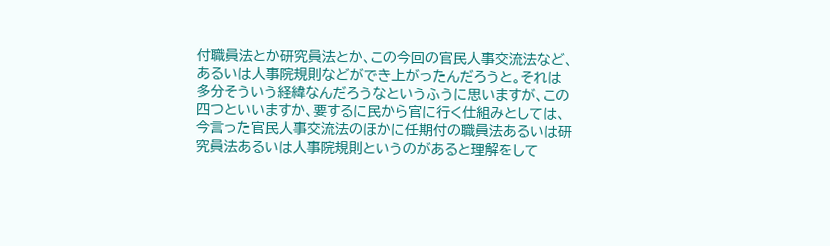付職員法とか研究員法とか、この今回の官民人事交流法など、あるいは人事院規則などができ上がったんだろうと。それは多分そういう経緯なんだろうなというふうに思いますが、この四つといいますか、要するに民から官に行く仕組みとしては、今言った官民人事交流法のほかに任期付の職員法あるいは研究員法あるいは人事院規則というのがあると理解をして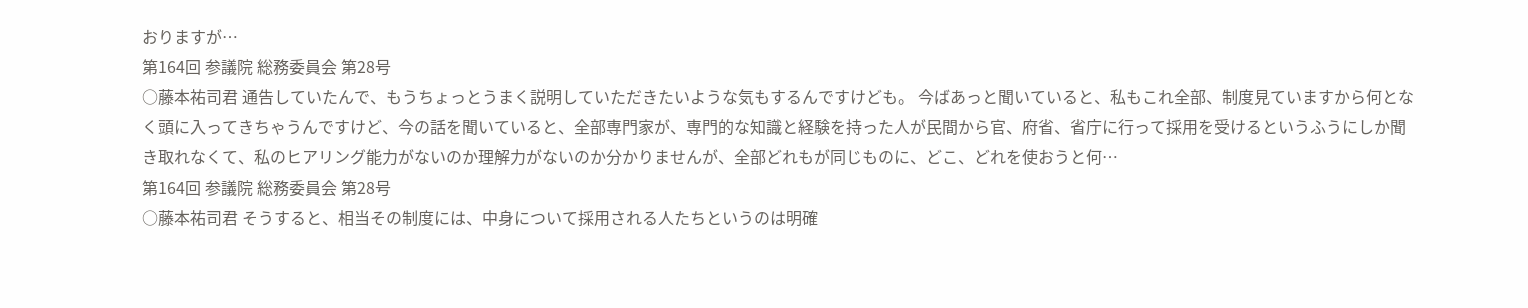おりますが…
第164回 参議院 総務委員会 第28号
○藤本祐司君 通告していたんで、もうちょっとうまく説明していただきたいような気もするんですけども。 今ばあっと聞いていると、私もこれ全部、制度見ていますから何となく頭に入ってきちゃうんですけど、今の話を聞いていると、全部専門家が、専門的な知識と経験を持った人が民間から官、府省、省庁に行って採用を受けるというふうにしか聞き取れなくて、私のヒアリング能力がないのか理解力がないのか分かりませんが、全部どれもが同じものに、どこ、どれを使おうと何…
第164回 参議院 総務委員会 第28号
○藤本祐司君 そうすると、相当その制度には、中身について採用される人たちというのは明確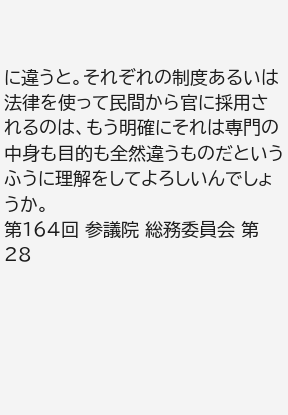に違うと。それぞれの制度あるいは法律を使って民間から官に採用されるのは、もう明確にそれは専門の中身も目的も全然違うものだというふうに理解をしてよろしいんでしょうか。
第164回 参議院 総務委員会 第28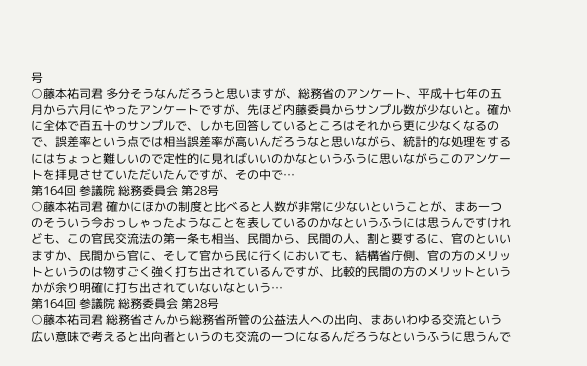号
○藤本祐司君 多分そうなんだろうと思いますが、総務省のアンケート、平成十七年の五月から六月にやったアンケートですが、先ほど内藤委員からサンプル数が少ないと。確かに全体で百五十のサンプルで、しかも回答しているところはそれから更に少なくなるので、誤差率という点では相当誤差率が高いんだろうなと思いながら、統計的な処理をするにはちょっと難しいので定性的に見ればいいのかなというふうに思いながらこのアンケートを拝見させていただいたんですが、その中で…
第164回 参議院 総務委員会 第28号
○藤本祐司君 確かにほかの制度と比べると人数が非常に少ないということが、まあ一つのそういう今おっしゃったようなことを表しているのかなというふうには思うんですけれども、この官民交流法の第一条も相当、民間から、民間の人、割と要するに、官のといいますか、民間から官に、そして官から民に行くにおいても、結構省庁側、官の方のメリットというのは物すごく強く打ち出されているんですが、比較的民間の方のメリットというかが余り明確に打ち出されていないなという…
第164回 参議院 総務委員会 第28号
○藤本祐司君 総務省さんから総務省所管の公益法人への出向、まあいわゆる交流という広い意味で考えると出向者というのも交流の一つになるんだろうなというふうに思うんで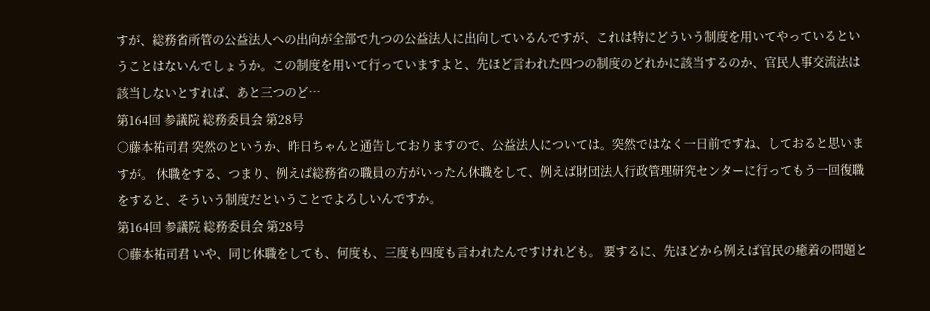すが、総務省所管の公益法人への出向が全部で九つの公益法人に出向しているんですが、これは特にどういう制度を用いてやっているということはないんでしょうか。この制度を用いて行っていますよと、先ほど言われた四つの制度のどれかに該当するのか、官民人事交流法は該当しないとすれば、あと三つのど…
第164回 参議院 総務委員会 第28号
○藤本祐司君 突然のというか、昨日ちゃんと通告しておりますので、公益法人については。突然ではなく一日前ですね、しておると思いますが。 休職をする、つまり、例えば総務省の職員の方がいったん休職をして、例えば財団法人行政管理研究センターに行ってもう一回復職をすると、そういう制度だということでよろしいんですか。
第164回 参議院 総務委員会 第28号
○藤本祐司君 いや、同じ休職をしても、何度も、三度も四度も言われたんですけれども。 要するに、先ほどから例えば官民の癒着の問題と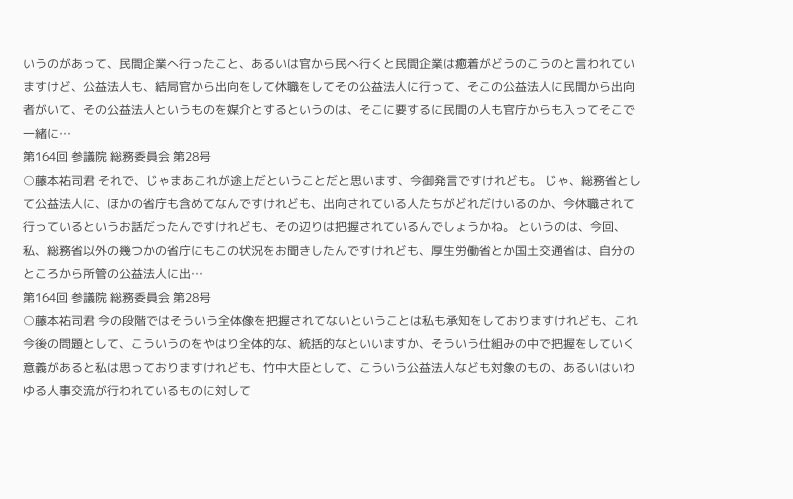いうのがあって、民間企業へ行ったこと、あるいは官から民へ行くと民間企業は癒着がどうのこうのと言われていますけど、公益法人も、結局官から出向をして休職をしてその公益法人に行って、そこの公益法人に民間から出向者がいて、その公益法人というものを媒介とするというのは、そこに要するに民間の人も官庁からも入ってそこで一緒に…
第164回 参議院 総務委員会 第28号
○藤本祐司君 それで、じゃまあこれが途上だということだと思います、今御発言ですけれども。 じゃ、総務省として公益法人に、ほかの省庁も含めてなんですけれども、出向されている人たちがどれだけいるのか、今休職されて行っているというお話だったんですけれども、その辺りは把握されているんでしょうかね。 というのは、今回、私、総務省以外の幾つかの省庁にもこの状況をお聞きしたんですけれども、厚生労働省とか国土交通省は、自分のところから所管の公益法人に出…
第164回 参議院 総務委員会 第28号
○藤本祐司君 今の段階ではそういう全体像を把握されてないということは私も承知をしておりますけれども、これ今後の問題として、こういうのをやはり全体的な、統括的なといいますか、そういう仕組みの中で把握をしていく意義があると私は思っておりますけれども、竹中大臣として、こういう公益法人なども対象のもの、あるいはいわゆる人事交流が行われているものに対して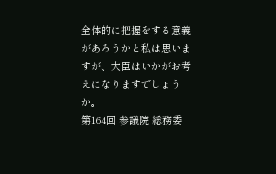全体的に把握をする意義があろうかと私は思いますが、大臣はいかがお考えになりますでしょうか。
第164回 参議院 総務委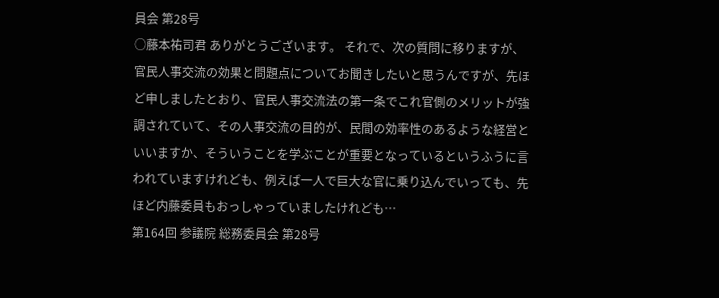員会 第28号
○藤本祐司君 ありがとうございます。 それで、次の質問に移りますが、官民人事交流の効果と問題点についてお聞きしたいと思うんですが、先ほど申しましたとおり、官民人事交流法の第一条でこれ官側のメリットが強調されていて、その人事交流の目的が、民間の効率性のあるような経営といいますか、そういうことを学ぶことが重要となっているというふうに言われていますけれども、例えば一人で巨大な官に乗り込んでいっても、先ほど内藤委員もおっしゃっていましたけれども…
第164回 参議院 総務委員会 第28号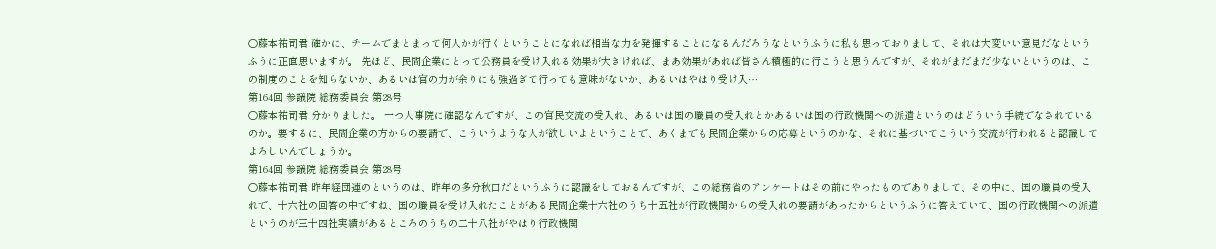○藤本祐司君 確かに、チームでまとまって何人かが行くということになれば相当な力を発揮することになるんだろうなというふうに私も思っておりまして、それは大変いい意見だなというふうに正直思いますが。 先ほど、民間企業にとって公務員を受け入れる効果が大きければ、まあ効果があれば皆さん積極的に行こうと思うんですが、それがまだまだ少ないというのは、この制度のことを知らないか、あるいは官の力が余りにも強過ぎて行っても意味がないか、あるいはやはり受け入…
第164回 参議院 総務委員会 第28号
○藤本祐司君 分かりました。 一つ人事院に確認なんですが、この官民交流の受入れ、あるいは国の職員の受入れとかあるいは国の行政機関への派遣というのはどういう手続でなされているのか。要するに、民間企業の方からの要請で、こういうような人が欲しいよということで、あくまでも民間企業からの応募というのかな、それに基づいてこういう交流が行われると認識してよろしいんでしょうか。
第164回 参議院 総務委員会 第28号
○藤本祐司君 昨年経団連のというのは、昨年の多分秋口だというふうに認識をしておるんですが、この総務省のアンケートはその前にやったものでありまして、その中に、国の職員の受入れで、十六社の回答の中ですね、国の職員を受け入れたことがある民間企業十六社のうち十五社が行政機関からの受入れの要請があったからというふうに答えていて、国の行政機関への派遣というのが三十四社実績があるところのうちの二十八社がやはり行政機関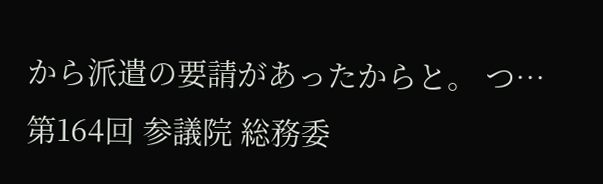から派遣の要請があったからと。 つ…
第164回 参議院 総務委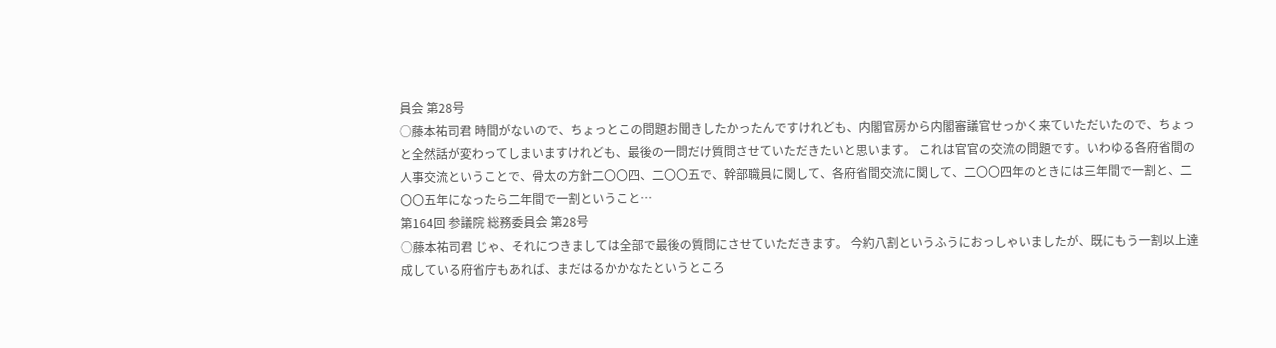員会 第28号
○藤本祐司君 時間がないので、ちょっとこの問題お聞きしたかったんですけれども、内閣官房から内閣審議官せっかく来ていただいたので、ちょっと全然話が変わってしまいますけれども、最後の一問だけ質問させていただきたいと思います。 これは官官の交流の問題です。いわゆる各府省間の人事交流ということで、骨太の方針二〇〇四、二〇〇五で、幹部職員に関して、各府省間交流に関して、二〇〇四年のときには三年間で一割と、二〇〇五年になったら二年間で一割ということ…
第164回 参議院 総務委員会 第28号
○藤本祐司君 じゃ、それにつきましては全部で最後の質問にさせていただきます。 今約八割というふうにおっしゃいましたが、既にもう一割以上達成している府省庁もあれば、まだはるかかなたというところ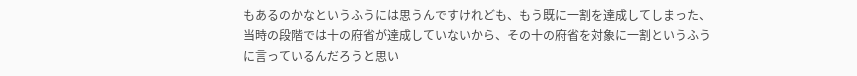もあるのかなというふうには思うんですけれども、もう既に一割を達成してしまった、当時の段階では十の府省が達成していないから、その十の府省を対象に一割というふうに言っているんだろうと思い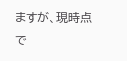ますが、現時点で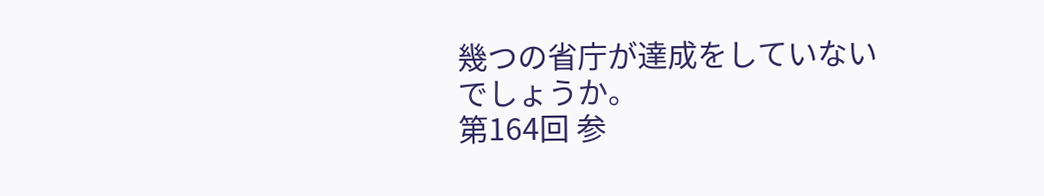幾つの省庁が達成をしていないでしょうか。
第164回 参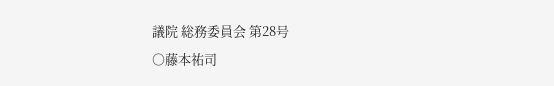議院 総務委員会 第28号
○藤本祐司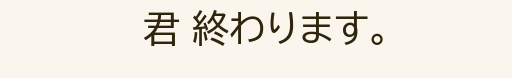君 終わります。